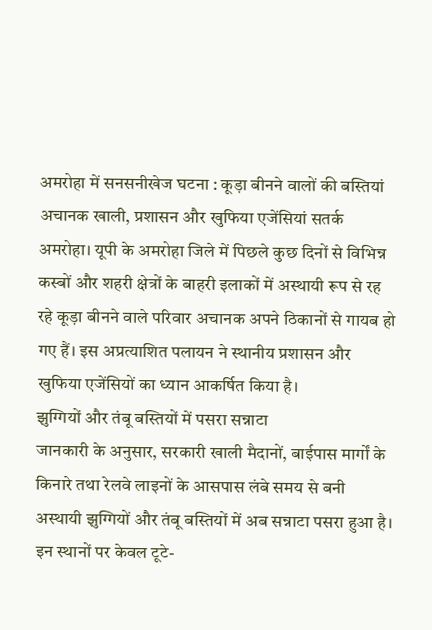अमरोहा में सनसनीखेज घटना : कूड़ा बीनने वालों की बस्तियां अचानक खाली, प्रशासन और खुफिया एजेंसियां सतर्क
अमरोहा। यूपी के अमरोहा जिले में पिछले कुछ दिनों से विभिन्न कस्बों और शहरी क्षेत्रों के बाहरी इलाकों में अस्थायी रूप से रह रहे कूड़ा बीनने वाले परिवार अचानक अपने ठिकानों से गायब हो गए हैं। इस अप्रत्याशित पलायन ने स्थानीय प्रशासन और खुफिया एजेंसियों का ध्यान आकर्षित किया है।
झुग्गियों और तंबू बस्तियों में पसरा सन्नाटा
जानकारी के अनुसार, सरकारी खाली मैदानों, बाईपास मार्गों के किनारे तथा रेलवे लाइनों के आसपास लंबे समय से बनी अस्थायी झुग्गियों और तंबू बस्तियों में अब सन्नाटा पसरा हुआ है। इन स्थानों पर केवल टूटे-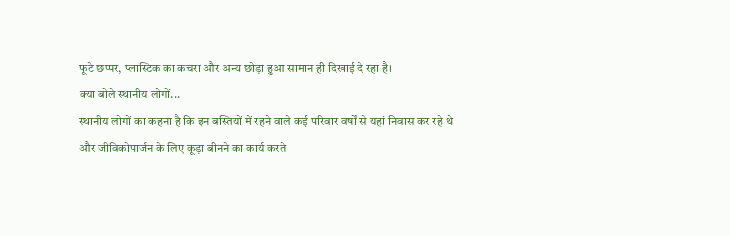फूटे छप्पर, प्लास्टिक का कचरा और अन्य छोड़ा हुआ सामान ही दिखाई दे रहा है।
क्या बोले स्थानीय लोगों...
स्थानीय लोगों का कहना है कि इन बस्तियों में रहने वाले कई परिवार वर्षों से यहां निवास कर रहे थे और जीविकोपार्जन के लिए कूड़ा बीनने का कार्य करते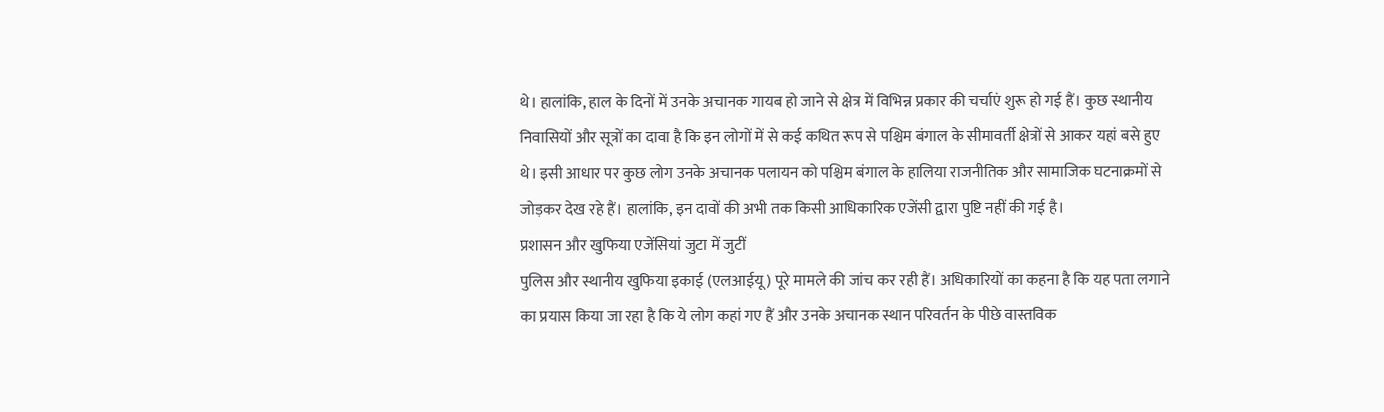थे। हालांकि, हाल के दिनों में उनके अचानक गायब हो जाने से क्षेत्र में विभिन्न प्रकार की चर्चाएं शुरू हो गई हैं। कुछ स्थानीय निवासियों और सूत्रों का दावा है कि इन लोगों में से कई कथित रूप से पश्चिम बंगाल के सीमावर्ती क्षेत्रों से आकर यहां बसे हुए थे। इसी आधार पर कुछ लोग उनके अचानक पलायन को पश्चिम बंगाल के हालिया राजनीतिक और सामाजिक घटनाक्रमों से जोड़कर देख रहे हैं। हालांकि, इन दावों की अभी तक किसी आधिकारिक एजेंसी द्वारा पुष्टि नहीं की गई है।
प्रशासन और खुफिया एजेंसियां जुटा में जुटीं
पुलिस और स्थानीय खुफिया इकाई (एलआईयू) पूरे मामले की जांच कर रही हैं। अधिकारियों का कहना है कि यह पता लगाने का प्रयास किया जा रहा है कि ये लोग कहां गए हैं और उनके अचानक स्थान परिवर्तन के पीछे वास्तविक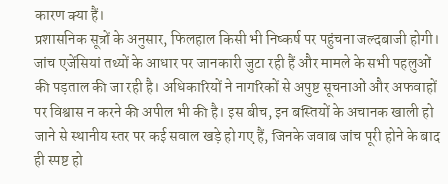कारण क्या हैं।
प्रशासनिक सूत्रों के अनुसार, फिलहाल किसी भी निष्कर्ष पर पहुंचना जल्दबाजी होगी। जांच एजेंसियां तथ्यों के आधार पर जानकारी जुटा रही हैं और मामले के सभी पहलुओं की पड़ताल की जा रही है। अधिकारियों ने नागरिकों से अपुष्ट सूचनाओं और अफवाहों पर विश्वास न करने की अपील भी की है। इस बीच, इन बस्तियों के अचानक खाली हो जाने से स्थानीय स्तर पर कई सवाल खड़े हो गए हैं, जिनके जवाब जांच पूरी होने के बाद ही स्पष्ट हो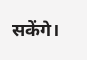सकेंगे।